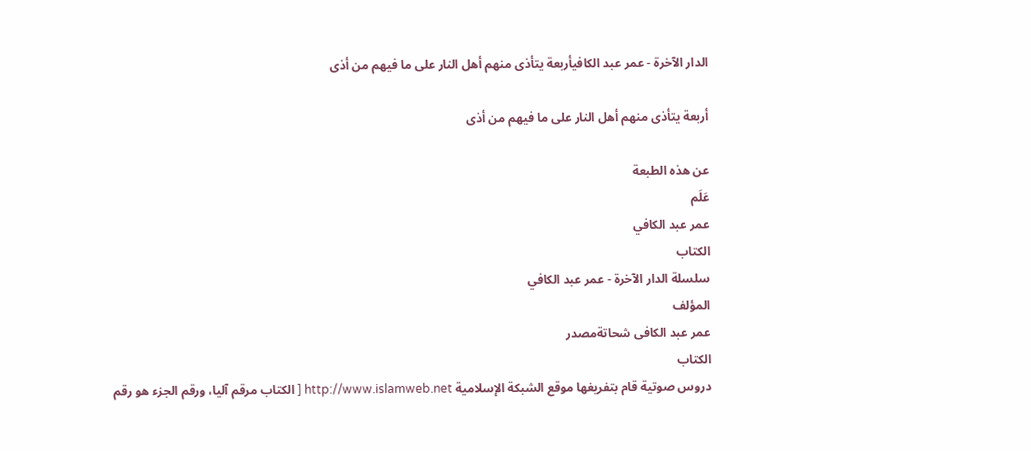الدار الآخرة - عمر عبد الكافيأربعة يتأذى منهم أهل النار على ما فيهم من أذى

أربعة يتأذى منهم أهل النار على ما فيهم من أذى

عن هذه الطبعة
عَلَم
عمر عبد الكافي
الكتاب
سلسلة الدار الآخرة - عمر عبد الكافي
المؤلف
عمر عبد الكافى شحاتةمصدر
الكتاب
دروس صوتية قام بتفريغها موقع الشبكة الإسلامية http://www.islamweb.net [ الكتاب مرقم آليا، ورقم الجزء هو رقم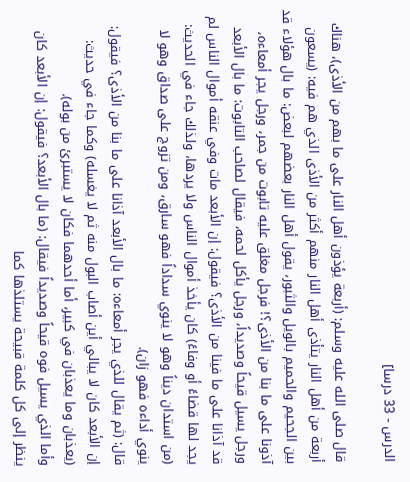الدرس - 33 درسا]

قال صلى الله عليه وسلم: (أربعة يؤذون أهل النار على ما بهم من الأذى)، هناك أربعة من أهل النار يتأذى أهل النار منهم أكثر من الأذى الذي هم فيه: (يسعون بين الجحيم والحميم بالويل والثبور، يقول أهل النار بعضهم لبعض: ما بال هؤلاء قد آذونا على ما بنا من الأذى؟! فرجل مغلق عليه تابوت من جمر، ورجل يجر أمعاءه، ورجل يسيل قيحاً وصديداً، ورجل يأكل لحمه، فيقال لصاحب التابوت: ما بال الأبعد قد آذانا على ما فينا من الأذى؟ فيقول: إن الأبعد مات وفي عنقه أموال الناس لم يجد لها قضاءً أو وفاءً) كان يأخذ أموال الناس ولا يردها، ولذلك جاء في الحديث: (من استدان ديناً وهو لا ينوي سداداً فهو سارق، ومن تزوج على صداق وهو لا ينوي أداءه فهو زان).
قال: (ثم يقال للذي يجر أمعاءه: ما بال الأبعد آذانا على ما بنا من الأذى؟ فيقول: إن الأبعد كان لا يبالي أين أصاب البول منه ثم لا يغسله) وكما جاء في حديث: (يعذبان وما يعذبان في كبير، أما أحدهما فكان لا يستبرئ من بوله).
وأما الذي يسيل فوه قيحاً وصديداً فيقال: (ما بال الأبعد؟ فيقول: إن الأبعد كان ينظر إلى كل كلمة قبيحة يستلذها كما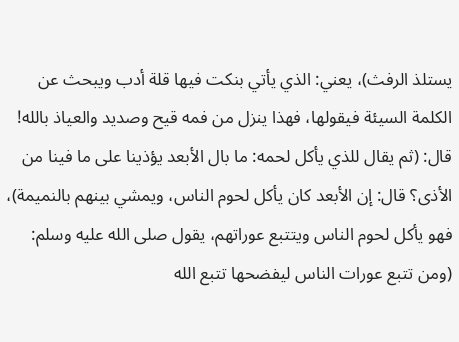يستلذ الرفث)، يعني: الذي يأتي بنكت فيها قلة أدب ويبحث عن الكلمة السيئة فيقولها، فهذا ينزل من فمه قيح وصديد والعياذ بالله! قال: (ثم يقال للذي يأكل لحمه: ما بال الأبعد يؤذينا على ما فينا من الأذى؟ قال: إن الأبعد كان يأكل لحوم الناس، ويمشي بينهم بالنميمة)، فهو يأكل لحوم الناس ويتتبع عوراتهم، يقول صلى الله عليه وسلم: (ومن تتبع عورات الناس ليفضحها تتبع الله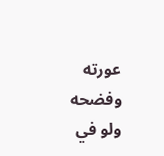عورته وفضحه ولو في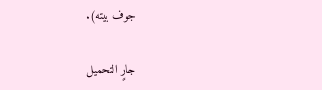جوف بيته).

جارٍ التحميل